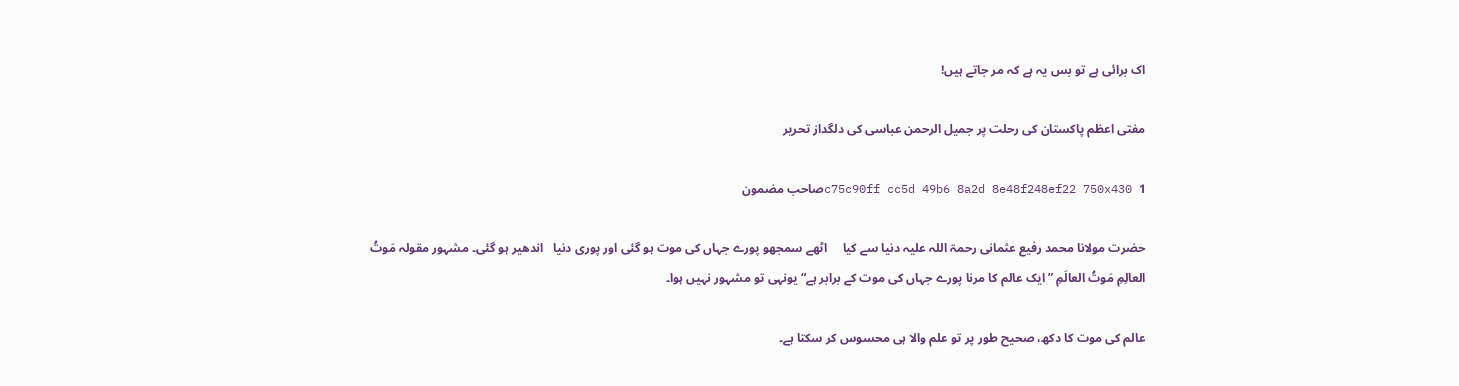اک برائی ہے تو بس یہ ہے کہ مر جاتے ہیں!

مفتی اعظم پاکستان کی رحلت پر جمیل الرحمن عباسی کی دلگداز تحریر

c75c90ff cc5d 49b6 8a2d 8e48f248ef22 750x430 1صاحب مضمون

حضرت مولانا محمد رفیع عثمانی رحمۃ اللہ علیہ دنیا سے کیا     اٹھے سمجھو پورے جہاں کی موت ہو گئی اور پوری دنیا   اندھیر ہو گئی۔ مشہور مقولہ مَوتُ العالِمِ مَوتُ العالَمِ ”ایک عالم کا مرنا پورے جہاں کی موت کے برابر ہے“ یونہی تو مشہور نہیں ہوا۔

عالم کی موت کا دکھ، صحیح طور پر تو علم والا ہی محسوس کر سکتا ہے۔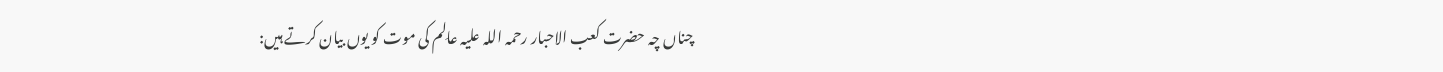چناں چہ حضرت کعب الاحبار رحمہ اللہ علیہ عالِم کی موت کو یوں بیان کرتے ہیں: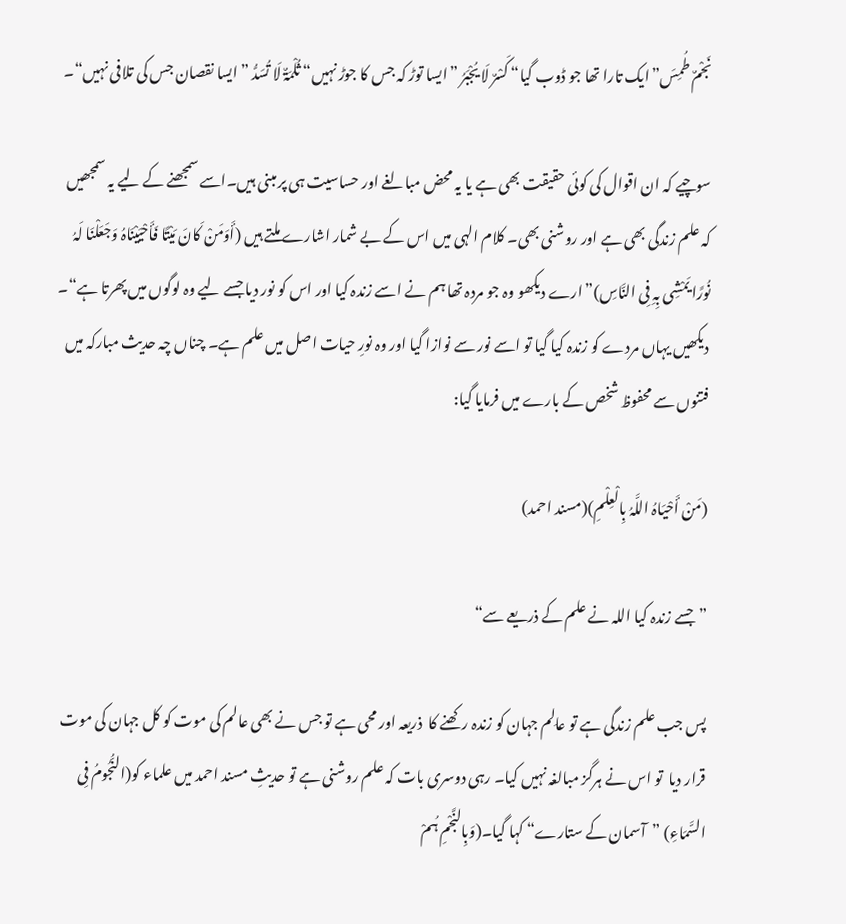نَجْمٌ طُمِسَ”ایک تارا تھا جو ڈوب گیا“ کَسْرٌ لَا یُجْبَرُ ”ایسا توڑ کہ جس کا جوڑ نہیں“ ثُلْمَۃٌ لَا تُسَدُّ ”ایسا نقصان جس کی تلافی نہیں“۔

سوچیے کہ ان اقوال کی کوئی حقیقت بھی ہے یا یہ محض مبالغے اور حساسیت ہی پر مبنی ہیں۔اسے سمجھنے کے لیے یہ سمجھیں کہ علم زندگی بھی ہے اور روشنی بھی۔ کلام الہی میں اس کے بے شمار اشارے ملتے ہیں (أَوَمَنْ کَانَ مَیْتًا فَأَحْیَیْنَاہُ وَجَعَلْنَا لَہُ نُورًا یَمْشِی بِہِ فِی النَّاسِ)”ارے دیکھو وہ جو مردہ تھا ہم نے اسے زندہ کیا اور اس کو نور دیا جسے لیے وہ لوگوں میں پھرتا ہے“۔ دیکھیں یہاں مردے کو زندہ کیا گیا تو اسے نور سے نوازا گیا اور وہ نورِ حیات اصل میں علم ہے۔ چناں چہ حدیث مبارکہ میں فتنوں سے محفوظ شخص کے بارے میں فرمایا گیا:

(مَنْ أَحْیَاہُ اللَّہُ بِالْعِلْمِ)(مسند احمد)

”جسے زندہ کیا اللہ نے علم کے ذریعے سے“

پس جب علم زندگی ہے تو عالِم جہان کو زندہ رکھنے کا  ذریعہ اور محی ہے تو جس نے بھی عالم کی موت کو کل جہان کی موت قرار دیا  تو اس نے ہرگز مبالغہ نہیں کیا۔ رہی دوسری بات کہ علم روشنی ہے تو حدیثِ مسند احمد میں علماء کو(النُّجُومُ فِی السَّمَاءِ) ”آسمان کے ستارے“ کہا گیا۔(وَبِالنَّجْمِ ہُمْ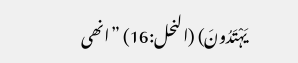یَہْتَدُونَ) (النحل:16) ”انھی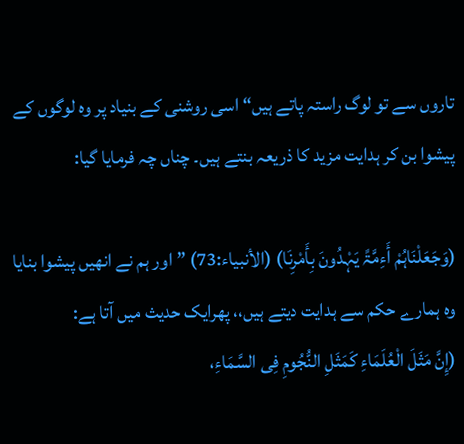تاروں سے تو لوگ راستہ پاتے ہیں“ اسی روشنی کے بنیاد پر وہ لوگوں کے پیشوا بن کر ہدایت مزید کا ذریعہ بنتے ہیں۔ چناں چہ فرمایا گیا:

(وَجَعَلْنَاہُمْ أَءِمَّۃً یَہْدُونَ بِأَمْرِنَا) (الأنبیاء:73) ”اور ہم نے انھیں پیشوا بنایا وہ ہمارے حکم سے ہدایت دیتے ہیں،، پھرایک حدیث میں آتا ہے:
(إِنَّ مَثَلَ الْعُلَمَاءِ کَمَثَلِ النُّجُومِ فِی السَّمَاءِ،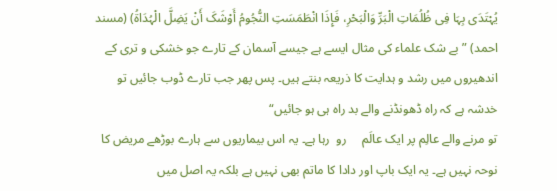یُہْتَدَی بِہَا فِی ظُلُمَاتِ الْبَرِّ وَالْبَحْرِ، فَإِذَا انْطَمَسَتِ النُّجُومُ أَوْشَکَ أَنْ یَضِلَّ الْہُدَاۃُ) (مسند احمد) ”بے شک علماء کی مثال ایسے ہے جیسے آسمان کے تارے جو خشکی و تری کے اندھیروں میں رشد و ہدایت کا ذریعہ بنتے ہیں۔ پس پھر جب تارے ڈوب جائیں تو خدشہ ہے کہ راہ ڈھونڈنے والے بد راہ ہی ہو جائیں“
تو مرنے والے عالِم پر ایک عالَم     رو  رہا ہے۔ یہ اس بیماریوں سے ہارے بوڑھے مریض کا نوحہ نہیں ہے۔ یہ ایک باپ اور دادا کا ماتم بھی نہیں ہے بلکہ یہ اصل میں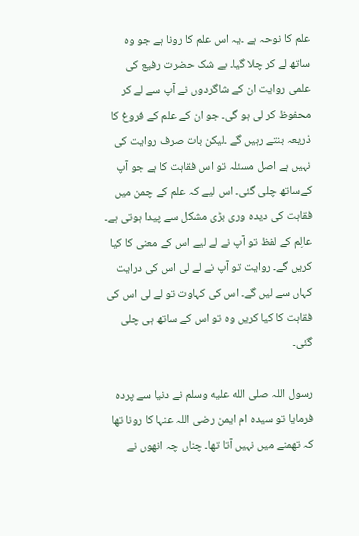علم کا نوحہ ہے ۔یہ اس علم کا رونا ہے جو وہ ساتھ لے کر چلا گیا۔ بے شک حضرت رفیع کی علمی روایت ان کے شاگردوں نے آپ سے لے کر محفوظ کر لی ہو گی۔ جو ان کے علم کے فروغ کا ذریعہ بنتے رہیں گے ۔لیکن بات صرف روایت کی نہیں ہے اصل مسئلہ تو اس فقاہت کا ہے جو آپ  کےساتھ چلی گئی۔ اس لیے کہ علم کے چمن میں فقاہت کی دیدہ وری بڑی مشکل سے پیدا ہوتی ہے۔
عالِم کے لفظ تو آپ نے لے لیے اس کے معنی کا کیا کریں گے۔ روایت تو آپ نے لے لی اس کی درایت کہاں سے لیں گے۔ اس کی کہاوت تو لے لی اس کی فقاہت کا کیا کریں وہ تو اس کے ساتھ ہی چلی گئی۔

رسول اللہ صلى الله عليه وسلم نے دنیا سے پردہ فرمایا تو سیدہ ام ایمن رضی اللہ عنہا کا رونا تھا کہ تھمنے میں نہیں آتا تھا۔ چناں چہ انھوں نے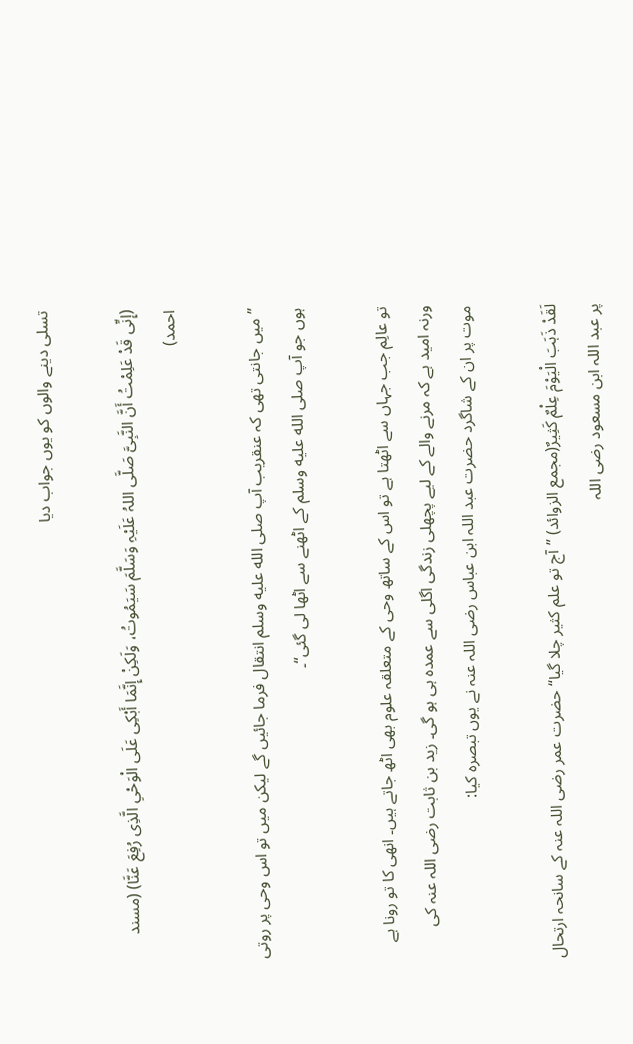تسلی دینے والوں کو یوں جواب دیا

(إِنِّی قَدْ عَلِمْتُ أَنَّ النَّبِیَّ صَلَّی اللہُ عَلَیْہِ وَسَلَّمَ سَیَمُوتُ، وَلَکِنْ إِنَّمَا أَبْکِی عَلَی الْوَحْیِ الَّذِی رُفِعَ عَنَّا) (مسند احمد)

”میں جانتی تھی کہ عنقریب آپ صلى الله عليه وسلم انتقال فرما جائیں گے لیکن میں تو اس وحی پر روتی ہوں جو آپ صلى الله عليه وسلم کے اٹھنے سے اٹھا لی گئی“۔

تو عالِم جب جہاں سے اٹھتا ہے تو اس کے ساتھ وحی کے متعلقہ علوم بھی اٹھ جاتے ہیں۔ انھی کا تو رونا ہے ورنہ امید ہے کہ مرنے والے کے لیے پچھلی زندگی اگلی سے عمدہ ہی ہو گی۔ زید بن ثابت رضی اللہ عنہ کی موت پر ان کے شاگرد حضرت عبد اللہ ابن عباس رضی اللہ عنہ نے یوں تبصرہ کیا:

لَقَدْ ذَہَبَ الْیَوْمَ عِلْمٌ کَثِیرٌ(مجمع الزوائد) ”آج تو علم کثیر چلا گیا“ حضرت عمر رضی اللہ عنہ کے سانحہ ارتحال پر عبد اللہ ابن مسعود رضی اللہ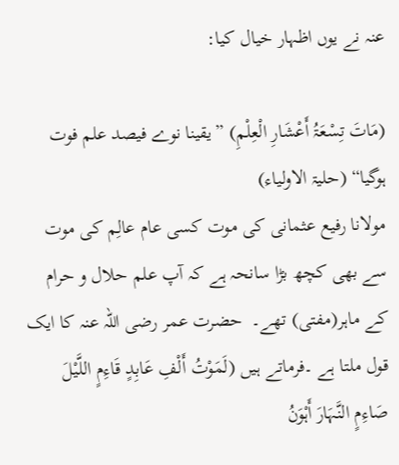عنہ نے یوں اظہار خیال کیا:

(مَاتَ تِسْعَۃُ أَعْشَارِ الْعِلْمِ) ”یقینا نوے فیصد علم فوت ہوگیا“ (حلیۃ الاولیاء)
مولانا رفیع عثمانی کی موت کسی عام عالِم کی موت سے بھی کچھ بڑا سانحہ ہے کہ آپ علم حلال و حرام کے ماہر(مفتی) تھے۔  حضرت عمر رضی اللہ عنہ کا ایک قول ملتا ہے ۔فرماتے ہیں (لَمَوْتُ أَلْفِ عَابِدٍ قَاءِمٍ اللَّیْلَ صَاءِمٍ النَّہَارَ أَہْوَنُ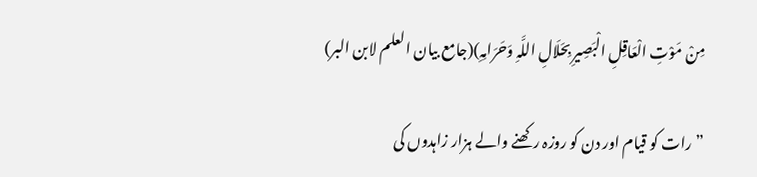مِنْ مَوْتِ الْعَاقِلِ الْبَصِیرِ بِحَلَالِ اللَّہِ وَحَرَامِہِ)(جامع بیان العلم لابن البر)

”رات کو قیام اور دن کو روزہ رکھنے والے ہزار زاہدوں کی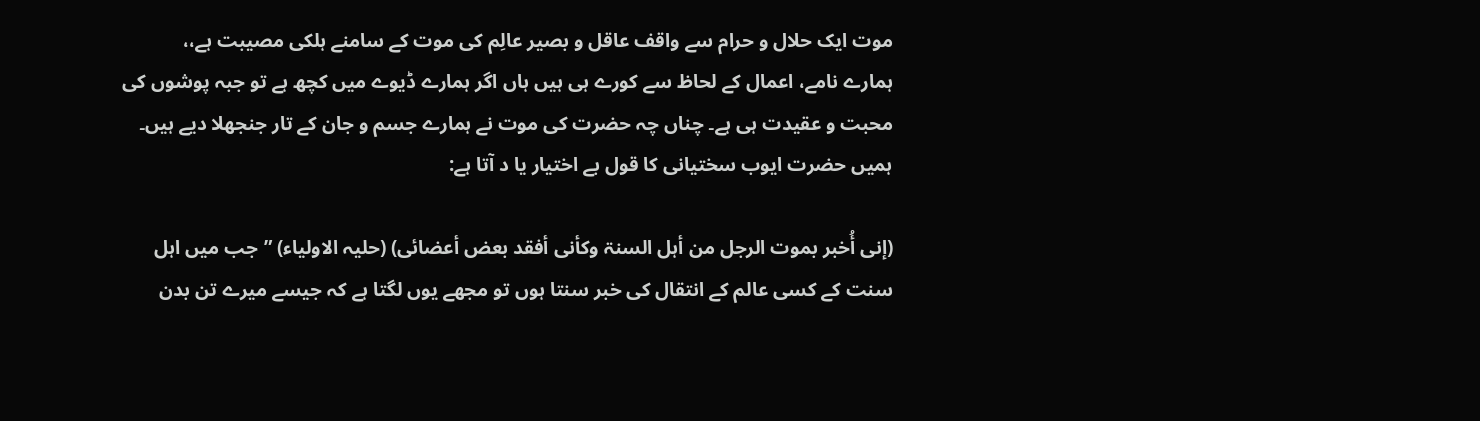موت ایک حلال و حرام سے واقف عاقل و بصیر عالِم کی موت کے سامنے ہلکی مصیبت ہے،،
ہمارے نامے، اعمال کے لحاظ سے کورے ہی ہیں ہاں اگر ہمارے ڈیوے میں کچھ ہے تو جبہ پوشوں کی محبت و عقیدت ہی ہے۔ چناں چہ حضرت کی موت نے ہمارے جسم و جان کے تار جنجھلا دیے ہیں۔ ہمیں حضرت ایوب سختیانی کا قول بے اختیار یا د آتا ہے:

(إنی أُخبر بموت الرجل من أہل السنۃ وکأنی أفقد بعض أعضائی) (حلیہ الاولیاء) ”جب میں اہل سنت کے کسی عالم کے انتقال کی خبر سنتا ہوں تو مجھے یوں لگتا ہے کہ جیسے میرے تن بدن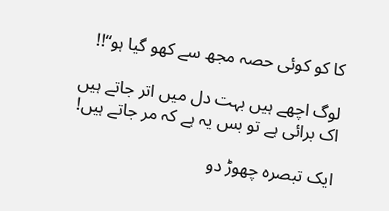کا کو کوئی حصہ مجھ سے کھو گیا ہو“!!

لوگ اچھے ہیں بہت دل میں اتر جاتے ہیں
اک برائی ہے تو بس یہ ہے کہ مر جاتے ہیں!

ایک تبصرہ چھوڑ دو